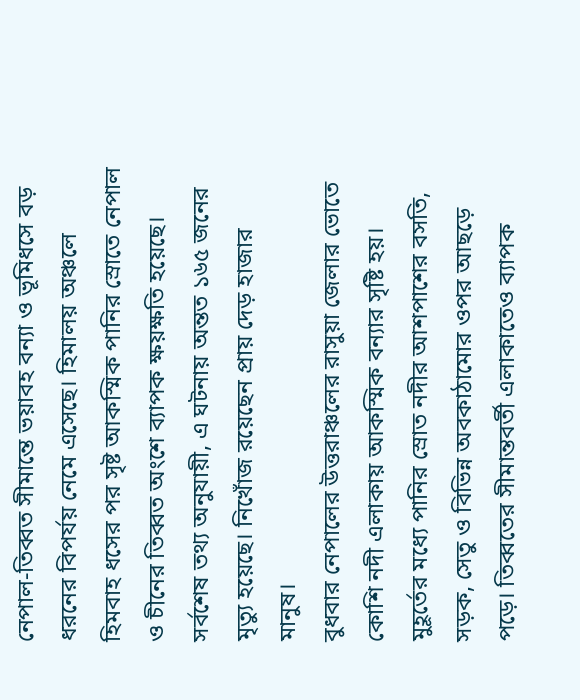নেপাল-তিব্বত সীমান্তে ভয়াবহ বন্যা ও ভূমিধসে বড় ধরনের বিপর্যয় নেমে এসেছে। হিমালয় অঞ্চলে হিমবাহ ধসের পর সৃষ্ট আকস্মিক পানির স্রোতে নেপাল ও চীনের তিব্বত অংশে ব্যাপক ক্ষয়ক্ষতি হয়েছে। সর্বশেষ তথ্য অনুযায়ী, এ ঘটনায় অন্তত ১৬৫ জনের মৃত্যু হয়েছে। নিখোঁজ রয়েছেন প্রায় দেড় হাজার মানুষ।
বুধবার নেপালের উত্তরাঞ্চলের রাসুয়া জেলার ভোতে কোশি নদী এলাকায় আকস্মিক বন্যার সৃষ্টি হয়। মুহূর্তের মধ্যে পানির স্রোত নদীর আশপাশের বসতি, সড়ক, সেতু ও বিভিন্ন অবকাঠামোর ওপর আছড়ে পড়ে। তিব্বতের সীমান্তবর্তী এলাকাতেও ব্যাপক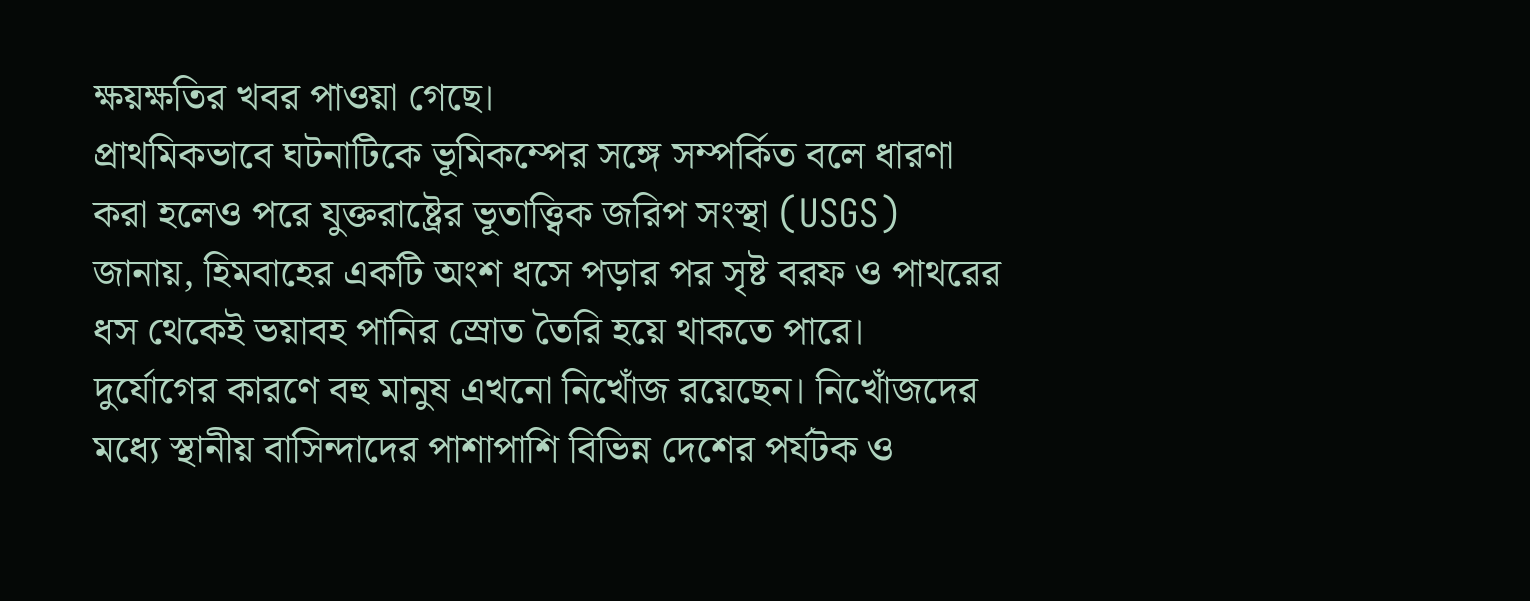ক্ষয়ক্ষতির খবর পাওয়া গেছে।
প্রাথমিকভাবে ঘটনাটিকে ভূমিকম্পের সঙ্গে সম্পর্কিত বলে ধারণা করা হলেও পরে যুক্তরাষ্ট্রের ভূতাত্ত্বিক জরিপ সংস্থা (USGS) জানায়, হিমবাহের একটি অংশ ধসে পড়ার পর সৃষ্ট বরফ ও পাথরের ধস থেকেই ভয়াবহ পানির স্রোত তৈরি হয়ে থাকতে পারে।
দুর্যোগের কারণে বহু মানুষ এখনো নিখোঁজ রয়েছেন। নিখোঁজদের মধ্যে স্থানীয় বাসিন্দাদের পাশাপাশি বিভিন্ন দেশের পর্যটক ও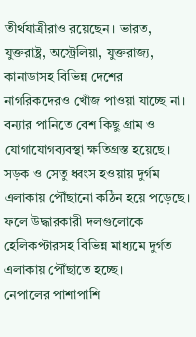তীর্থযাত্রীরাও রয়েছেন। ভারত, যুক্তরাষ্ট্র, অস্ট্রেলিয়া, যুক্তরাজ্য, কানাডাসহ বিভিন্ন দেশের নাগরিকদেরও খোঁজ পাওয়া যাচ্ছে না।
বন্যার পানিতে বেশ কিছু গ্রাম ও যোগাযোগব্যবস্থা ক্ষতিগ্রস্ত হয়েছে। সড়ক ও সেতু ধ্বংস হওয়ায় দুর্গম এলাকায় পৌঁছানো কঠিন হয়ে পড়েছে। ফলে উদ্ধারকারী দলগুলোকে হেলিকপ্টারসহ বিভিন্ন মাধ্যমে দুর্গত এলাকায় পৌঁছাতে হচ্ছে।
নেপালের পাশাপাশি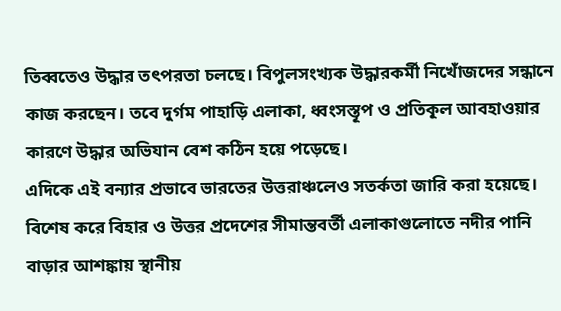তিব্বতেও উদ্ধার তৎপরতা চলছে। বিপুলসংখ্যক উদ্ধারকর্মী নিখোঁজদের সন্ধানে কাজ করছেন। তবে দুর্গম পাহাড়ি এলাকা, ধ্বংসস্তূপ ও প্রতিকূল আবহাওয়ার কারণে উদ্ধার অভিযান বেশ কঠিন হয়ে পড়েছে।
এদিকে এই বন্যার প্রভাবে ভারতের উত্তরাঞ্চলেও সতর্কতা জারি করা হয়েছে। বিশেষ করে বিহার ও উত্তর প্রদেশের সীমান্তবর্তী এলাকাগুলোতে নদীর পানি বাড়ার আশঙ্কায় স্থানীয়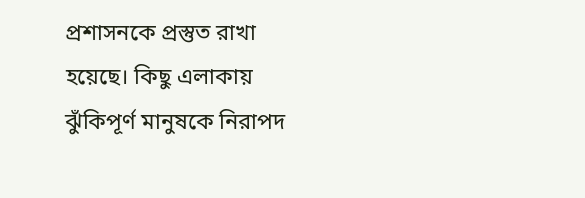প্রশাসনকে প্রস্তুত রাখা হয়েছে। কিছু এলাকায় ঝুঁকিপূর্ণ মানুষকে নিরাপদ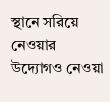স্থানে সরিয়ে নেওয়ার উদ্যোগও নেওয়া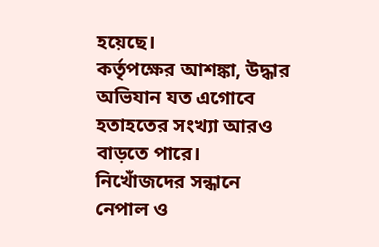হয়েছে।
কর্তৃপক্ষের আশঙ্কা, উদ্ধার অভিযান যত এগোবে হতাহতের সংখ্যা আরও বাড়তে পারে। নিখোঁজদের সন্ধানে নেপাল ও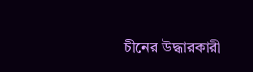চীনের উদ্ধারকারী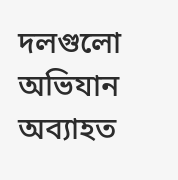দলগুলো অভিযান অব্যাহত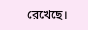রেখেছে।